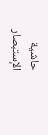حاشية الإستبصار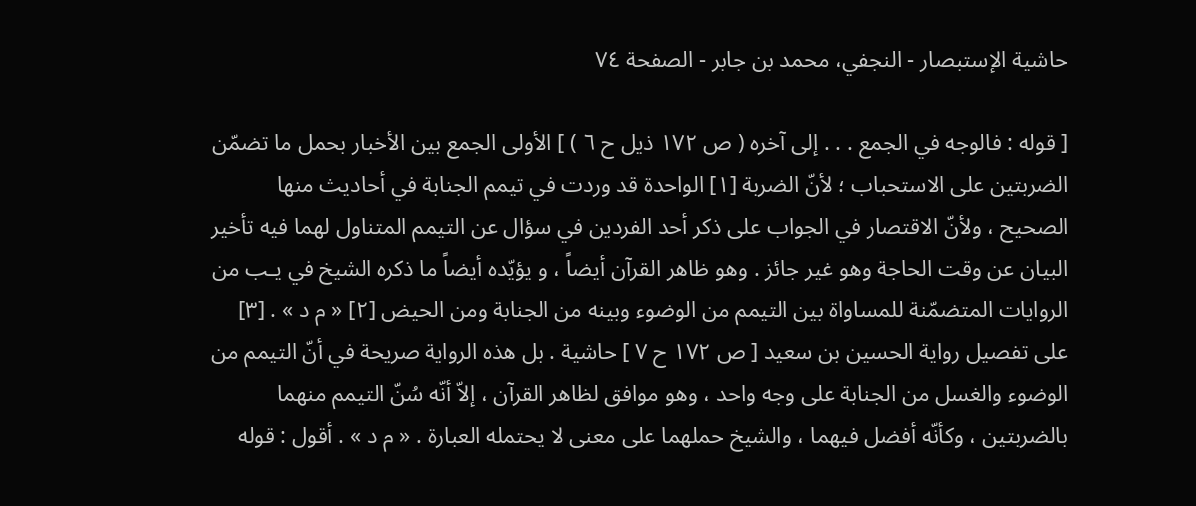حاشية الإستبصار - النجفي، محمد بن جابر - الصفحة ٧٤

[ قوله : فالوجه في الجمع . . . إلى آخره ( ص ١٧٢ ذيل ح ٦ ) ] الأولى الجمع بين الأخبار بحمل ما تضمّن الضربتين على الاستحباب ؛ لأنّ الضربة [١] الواحدة قد وردت في تيمم الجنابة في أحاديث منها الصحيح ، ولأنّ الاقتصار في الجواب على ذكر أحد الفردين في سؤال عن التيمم المتناول لهما فيه تأخير البيان عن وقت الحاجة وهو غير جائز . وهو ظاهر القرآن أيضاً ، و يؤيّده أيضاً ما ذكره الشيخ في يـب من الروايات المتضمّنة للمساواة بين التيمم من الوضوء وبينه من الجنابة ومن الحيض [٢] « م د » . [٣] على تفصيل رواية الحسين بن سعيد [ ص ١٧٢ ح ٧ ] حاشية . بل هذه الرواية صريحة في أنّ التيمم من الوضوء والغسل من الجنابة على وجه واحد ، وهو موافق لظاهر القرآن ، إلاّ أنّه سُنّ التيمم منهما بالضربتين ، وكأنّه أفضل فيهما ، والشيخ حملهما على معنى لا يحتمله العبارة . « م د » . أقول : قوله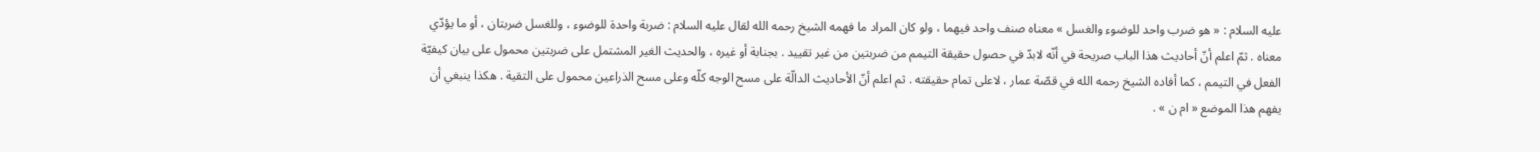عليه السلام : « هو ضرب واحد للوضوء والغسل » معناه صنف واحد فيهما ، ولو كان المراد ما فهمه الشيخ رحمه الله لقال عليه السلام : ضربة واحدة للوضوء ، وللغسل ضربتان ، أو ما يؤدّي معناه . ثمّ اعلم أنّ أحاديث هذا الباب صريحة في أنّه لابدّ في حصول حقيقة التيمم من ضربتين من غير تقييد . بجنابة أو غيره ، والحديث الغير المشتمل على ضربتين محمول على بيان كيفيّة الفعل في التيمم ، كما أفاده الشيخ رحمه الله في قصّة عمار ، لاعلى تمام حقيقته . ثم اعلم أنّ الأحاديث الدالّة على مسح الوجه كلّه وعلى مسح الذراعين محمول على التقية . هكذا ينبغي أن يفهم هذا الموضع « ام ن » .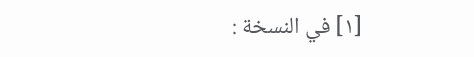[١] في النسخة :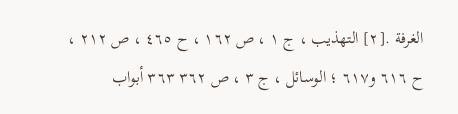الغرفة .[٢] التهذيب ، ج ١ ، ص ١٦٢ ، ح ٤٦٥ ، ص ٢١٢ ، ح ٦١٦ و٦١٧ ؛ الوسائل ، ج ٣ ، ص ٣٦٢ ٣٦٣ أبواب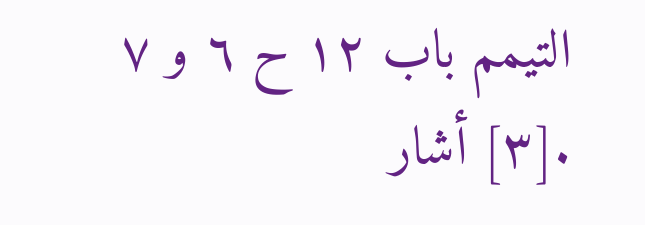التيمم باب ١٢ ح ٦ و ٧ .[٣] أشار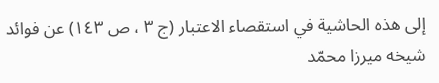إلى هذه الحاشية في استقصاء الاعتبار (ج ٣ ، ص ١٤٣) عن فوائد شيخه ميرزا محمّد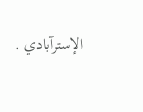الإسترآبادي .